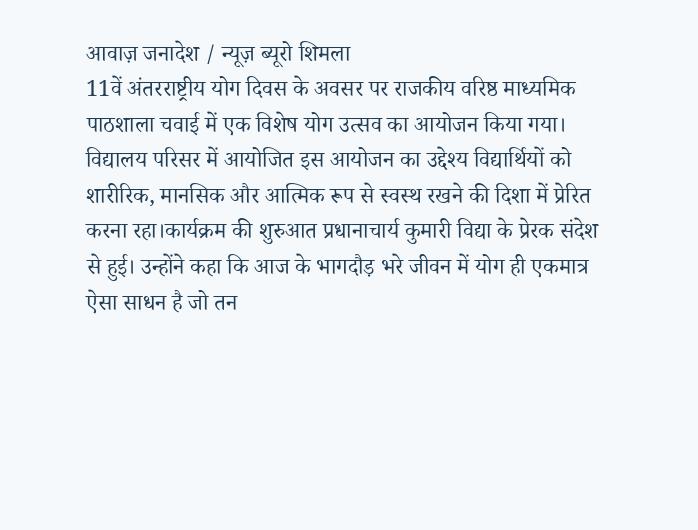आवाज़ जनादेश / न्यूज़ ब्यूरो शिमला
11वें अंतरराष्ट्रीय योग दिवस के अवसर पर राजकीय वरिष्ठ माध्यमिक पाठशाला चवाई में एक विशेष योग उत्सव का आयोजन किया गया। विद्यालय परिसर में आयोजित इस आयोजन का उद्देश्य विद्यार्थियों को शारीरिक, मानसिक और आत्मिक रूप से स्वस्थ रखने की दिशा में प्रेरित करना रहा।कार्यक्रम की शुरुआत प्रधानाचार्य कुमारी विद्या के प्रेरक संदेश से हुई। उन्होंने कहा कि आज के भागदौड़ भरे जीवन में योग ही एकमात्र ऐसा साधन है जो तन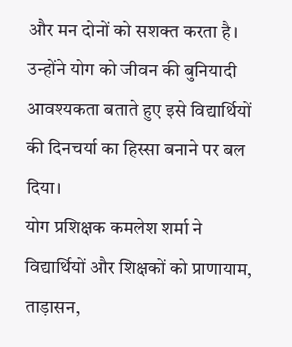और मन दोनों को सशक्त करता है। उन्होंने योग को जीवन की बुनियादी आवश्यकता बताते हुए इसे विद्यार्थियों की दिनचर्या का हिस्सा बनाने पर बल दिया।
योग प्रशिक्षक कमलेश शर्मा ने विद्यार्थियों और शिक्षकों को प्राणायाम, ताड़ासन,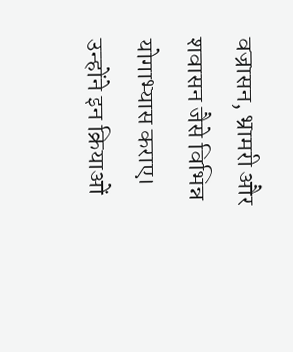वज्रासन, भ्रामरी और शवासन जैसे विभिन्न योगाभ्यास कराए। उन्होंने इन क्रियाओं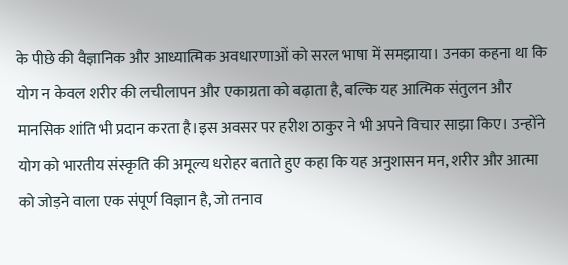के पीछे की वैज्ञानिक और आध्यात्मिक अवधारणाओं को सरल भाषा में समझाया। उनका कहना था कि योग न केवल शरीर की लचीलापन और एकाग्रता को बढ़ाता है, बल्कि यह आत्मिक संतुलन और मानसिक शांति भी प्रदान करता है।इस अवसर पर हरीश ठाकुर ने भी अपने विचार साझा किए। उन्होंने योग को भारतीय संस्कृति की अमूल्य धरोहर बताते हुए कहा कि यह अनुशासन मन, शरीर और आत्मा को जोड़ने वाला एक संपूर्ण विज्ञान है, जो तनाव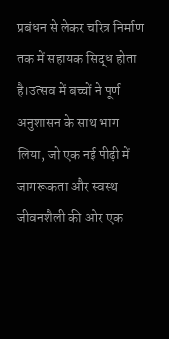प्रबंधन से लेकर चरित्र निर्माण तक में सहायक सिद्ध होता है।उत्सव में बच्चों ने पूर्ण अनुशासन के साथ भाग लिया, जो एक नई पीढ़ी में जागरूकता और स्वस्थ जीवनशैली की ओर एक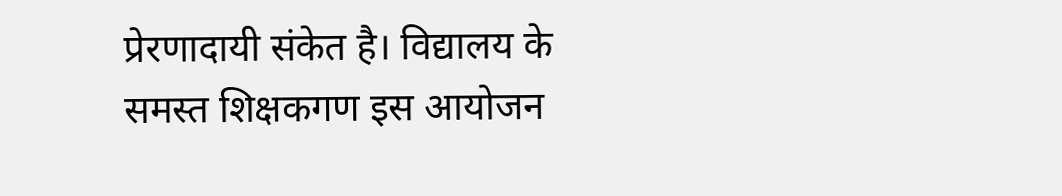प्रेरणादायी संकेत है। विद्यालय के समस्त शिक्षकगण इस आयोजन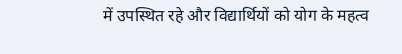में उपस्थित रहे और विद्यार्थियों को योग के महत्व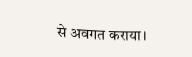से अवगत कराया।